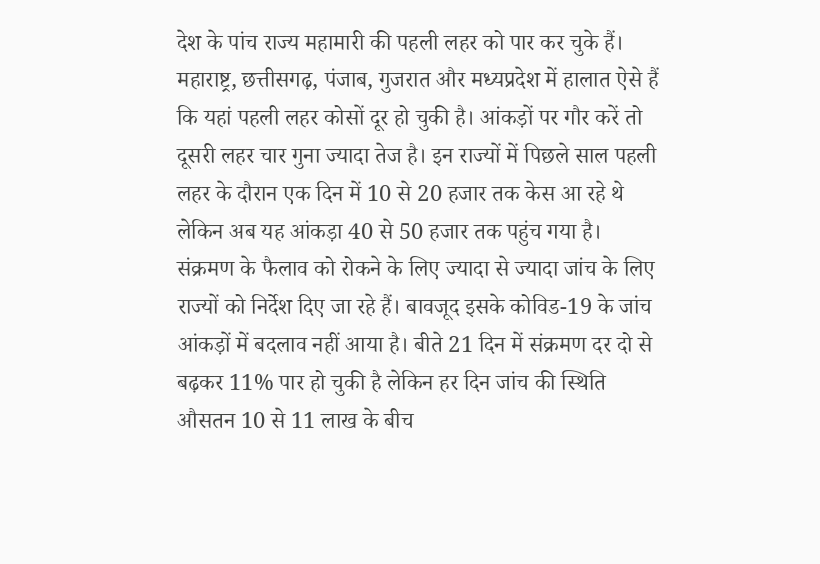देश के पांच राज्य महामारी की पहली लहर को पार कर चुके हैं। महाराष्ट्र, छत्तीसगढ़, पंजाब, गुजरात और मध्यप्रदेश में हालात ऐसे हैं कि यहां पहली लहर कोसों दूर हो चुकी है। आंकड़ों पर गौर करें तो दूसरी लहर चार गुना ज्यादा तेज है। इन राज्यों में पिछले साल पहली लहर के दौरान एक दिन में 10 से 20 हजार तक केस आ रहे थे लेकिन अब यह आंकड़ा 40 से 50 हजार तक पहुंच गया है।
संक्रमण के फैलाव को रोकने के लिए ज्यादा से ज्यादा जांच के लिए राज्यों को निर्देश दिए जा रहे हैं। बावजूद इसके कोविड-19 के जांच आंकड़ों में बदलाव नहीं आया है। बीते 21 दिन में संक्रमण दर दो से बढ़कर 11% पार हो चुकी है लेकिन हर दिन जांच की स्थिति औसतन 10 से 11 लाख के बीच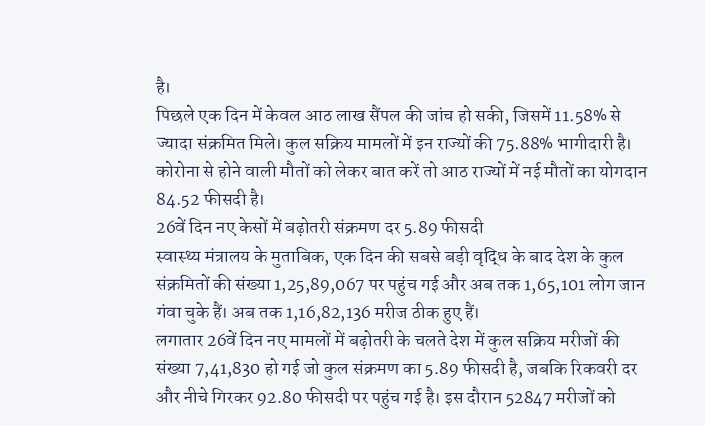है।
पिछले एक दिन में केवल आठ लाख सैंपल की जांच हो सकी, जिसमें 11.58% से ज्यादा संक्रमित मिले। कुल सक्रिय मामलों में इन राज्यों की 75.88% भागीदारी है। कोरोना से होने वाली मौतों को लेकर बात करें तो आठ राज्यों में नई मौतों का योगदान 84.52 फीसदी है।
26वें दिन नए केसों में बढ़ोतरी संक्रमण दर 5.89 फीसदी
स्वास्थ्य मंत्रालय के मुताबिक, एक दिन की सबसे बड़ी वृद्धि के बाद देश के कुल संक्रमितों की संख्या 1,25,89,067 पर पहुंच गई और अब तक 1,65,101 लोग जान गंवा चुके हैं। अब तक 1,16,82,136 मरीज ठीक हुए हैं।
लगातार 26वें दिन नए मामलों में बढ़ोतरी के चलते देश में कुल सक्रिय मरीजों की संख्या 7,41,830 हो गई जो कुल संक्रमण का 5.89 फीसदी है, जबकि रिकवरी दर और नीचे गिरकर 92.80 फीसदी पर पहुंच गई है। इस दौरान 52847 मरीजों को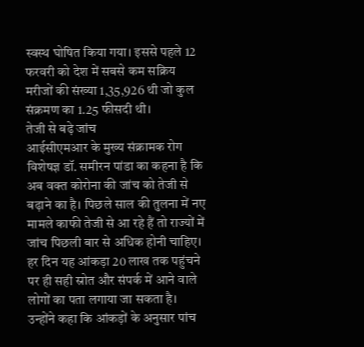स्वस्थ घोषित किया गया। इससे पहले 12 फरवरी को देश में सबसे कम सक्रिय मरीजों की संख्या 1,35,926 थी जो कुल संक्रमण का 1.25 फीसदी थी।
तेजी से बढ़े जांच
आईसीएमआर के मुख्य संक्रामक रोग विशेषज्ञ डॉ. समीरन पांडा का कहना है कि अब वक्त कोरोना की जांच को तेजी से बढ़ाने का है। पिछले साल की तुलना में नए मामले काफी तेजी से आ रहे हैं तो राज्यों में जांच पिछली बार से अधिक होनी चाहिए। हर दिन यह आंकड़ा 20 लाख तक पहुंचने पर ही सही स्रोत और संपर्क में आने वाले लोगों का पता लगाया जा सकता है।
उन्होंने कहा कि आंकड़ों के अनुसार पांच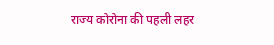राज्य कोरोना की पहली लहर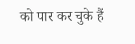को पार कर चुके हैं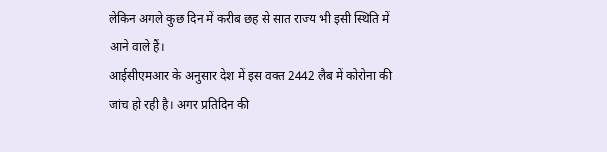लेकिन अगले कुछ दिन में करीब छह से सात राज्य भी इसी स्थिति में आने वाले हैं।
आईसीएमआर के अनुसार देश में इस वक्त 2442 लैब में कोरोना की जांच हो रही है। अगर प्रतिदिन की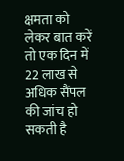क्षमता को लेकर बात करें तो एक दिन में 22 लाख से अधिक सैंपल की जांच हो सकती है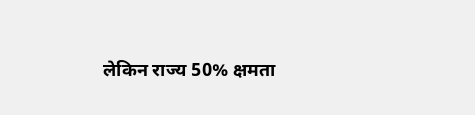लेकिन राज्य 50% क्षमता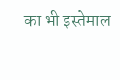का भी इस्तेमाल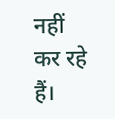नहीं कर रहे हैं।